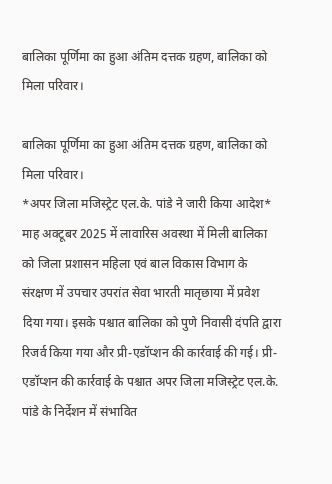बालिका पूर्णिमा का हुआ अंतिम दत्तक ग्रहण, बालिका को मिला परिवार।

बालिका पूर्णिमा का हुआ अंतिम दत्तक ग्रहण, बालिका को मिला परिवार।
*अपर जिला मजिस्ट्रेट एल.के. पांडे ने जारी किया आदेश*
माह अक्टूबर 2025 में लावारिस अवस्था में मिली बालिका को जिला प्रशासन महिला एवं बाल विकास विभाग के संरक्षण में उपचार उपरांत सेवा भारती मातृछाया में प्रवेश दिया गया। इसके पश्चात बालिका को पुणे निवासी दंपति द्वारा रिजर्व किया गया और प्री-एडॉप्शन की कार्रवाई की गई। प्री-एडॉप्शन की कार्रवाई के पश्चात अपर जिला मजिस्ट्रेट एल.के. पांडे के निर्देशन में संभावित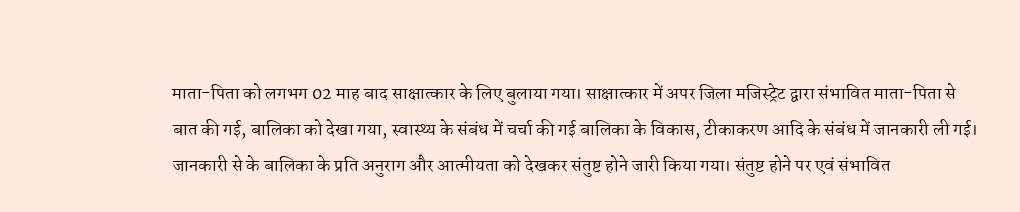माता-पिता को लगभग 02 माह बाद साक्षात्कार के लिए बुलाया गया। साक्षात्कार में अपर जिला मजिस्ट्रेट द्वारा संभावित माता-पिता से बात की गई, बालिका को देखा गया, स्वास्थ्य के संबंध में चर्चा की गई बालिका के विकास, टीकाकरण आदि के संबंध में जानकारी ली गई। जानकारी से के बालिका के प्रति अनुराग और आत्मीयता को देखकर संतुष्ट होने जारी किया गया। संतुष्ट होने पर एवं संभावित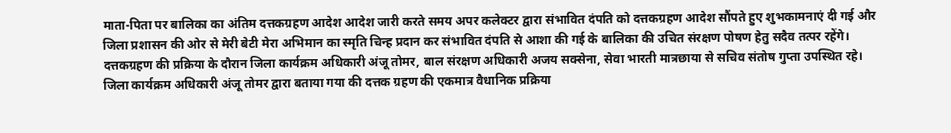माता-पिता पर बालिका का अंतिम दत्तकग्रहण आदेश आदेश जारी करते समय अपर कलेक्टर द्वारा संभावित दंपति को दत्तकग्रहण आदेश सौंपते हुए शुभकामनाएं दी गई और जिला प्रशासन की ओर से मेरी बेटी मेरा अभिमान का स्मृति चिन्ह प्रदान कर संभावित दंपति से आशा की गई के बालिका की उचित संरक्षण पोषण हेतु सदैव तत्पर रहेंगे।
दत्तकग्रहण की प्रक्रिया के दौरान जिला कार्यक्रम अधिकारी अंजू तोमर, बाल संरक्षण अधिकारी अजय सक्सेना, सेवा भारती मात्रछाया से सचिव संतोष गुप्ता उपस्थित रहे। जिला कार्यक्रम अधिकारी अंजू तोमर द्वारा बताया गया की दत्तक ग्रहण की एकमात्र वैधानिक प्रक्रिया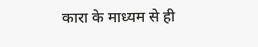कारा के माध्यम से ही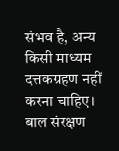संभव है, अन्य किसी माध्यम दत्तकग्रहण नहीं करना चाहिए। बाल संरक्षण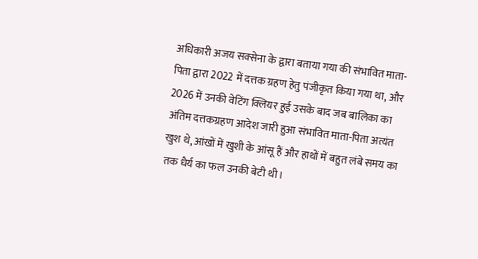अधिकारी अजय सक्सेना के द्वारा बताया गया की संभावित माता-पिता द्वारा 2022 में दत्तक ग्रहण हेतु पंजीकृत किया गया था, और 2026 में उनकी वेटिंग क्लियर हुई उसके बाद जब बालिका का अंतिम दत्तकग्रहण आदेश जारी हुआ संभावित माता-पिता अत्यंत खुश थे, आंखों में खुशी के आंसू हैं और हाथों में बहुत लंबे समय का तक धैर्य का फल उनकी बेटी थी।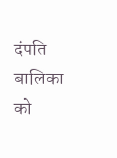दंपति बालिका को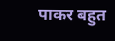पाकर बहुत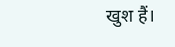खुश हैं।